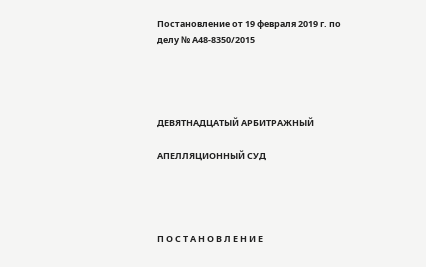Постановление от 19 февраля 2019 г. по делу № А48-8350/2015




ДЕВЯТНАДЦАТЫЙ АРБИТРАЖНЫЙ

АПЕЛЛЯЦИОННЫЙ СУД




П О С Т А Н О В Л Е Н И Е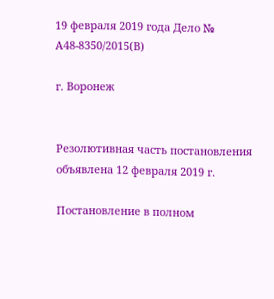19 февраля 2019 года Дело № А48-8350/2015(В)

г. Воронеж


Резолютивная часть постановления объявлена 12 февраля 2019 г.

Постановление в полном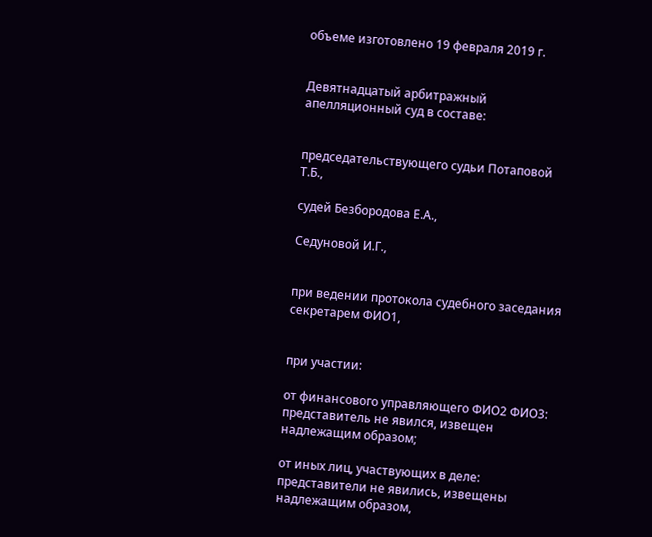объеме изготовлено 19 февраля 2019 г.


Девятнадцатый арбитражный апелляционный суд в составе:


председательствующего судьи Потаповой Т.Б.,

судей Безбородова Е.А.,

Седуновой И.Г.,


при ведении протокола судебного заседания секретарем ФИО1,


при участии:

от финансового управляющего ФИО2 ФИО3: представитель не явился, извещен надлежащим образом;

от иных лиц, участвующих в деле: представители не явились, извещены надлежащим образом,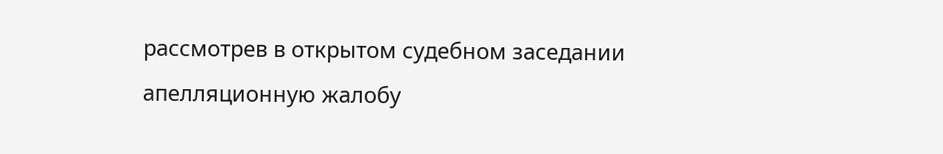рассмотрев в открытом судебном заседании апелляционную жалобу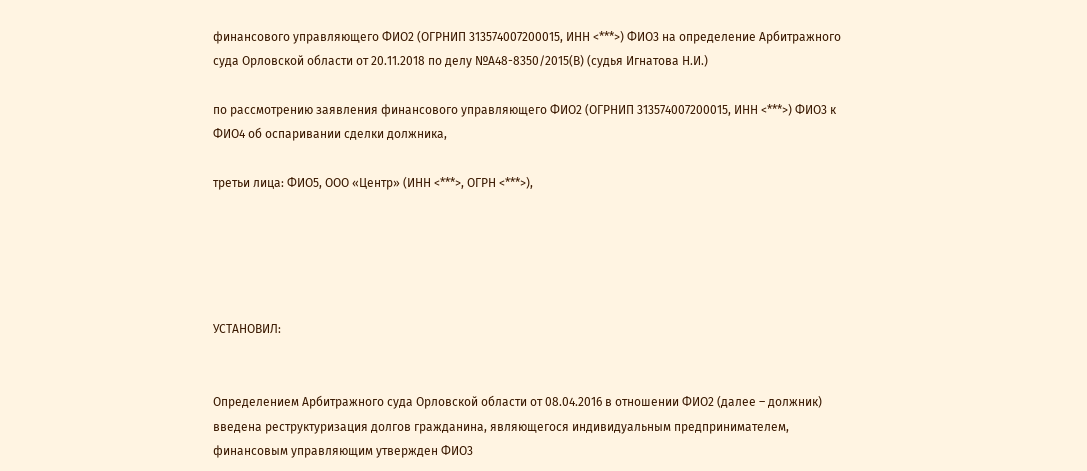финансового управляющего ФИО2 (ОГРНИП 313574007200015, ИНН <***>) ФИО3 на определение Арбитражного суда Орловской области от 20.11.2018 по делу №А48-8350/2015(В) (судья Игнатова Н.И.)

по рассмотрению заявления финансового управляющего ФИО2 (ОГРНИП 313574007200015, ИНН <***>) ФИО3 к ФИО4 об оспаривании сделки должника,

третьи лица: ФИО5, ООО «Центр» (ИНН <***>, ОГРН <***>),





УСТАНОВИЛ:


Определением Арбитражного суда Орловской области от 08.04.2016 в отношении ФИО2 (далее – должник) введена реструктуризация долгов гражданина, являющегося индивидуальным предпринимателем, финансовым управляющим утвержден ФИО3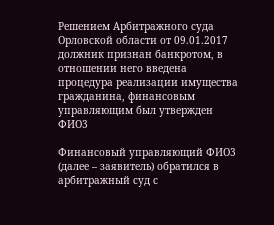Решением Арбитражного суда Орловской области от 09.01.2017 должник признан банкротом, в отношении него введена процедура реализации имущества гражданина, финансовым управляющим был утвержден ФИО3

Финансовый управляющий ФИО3 (далее – заявитель) обратился в арбитражный суд с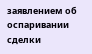заявлением об оспаривании сделки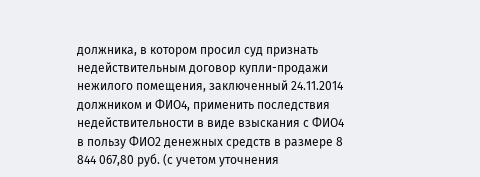должника, в котором просил суд признать недействительным договор купли-продажи нежилого помещения, заключенный 24.11.2014 должником и ФИО4, применить последствия недействительности в виде взыскания с ФИО4 в пользу ФИО2 денежных средств в размере 8 844 067,80 руб. (с учетом уточнения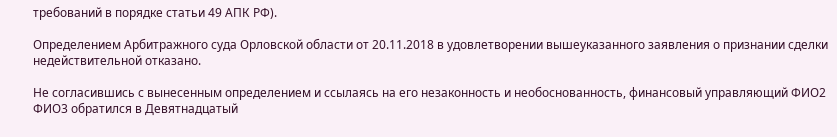требований в порядке статьи 49 АПК РФ).

Определением Арбитражного суда Орловской области от 20.11.2018 в удовлетворении вышеуказанного заявления о признании сделки недействительной отказано.

Не согласившись с вынесенным определением и ссылаясь на его незаконность и необоснованность, финансовый управляющий ФИО2 ФИО3 обратился в Девятнадцатый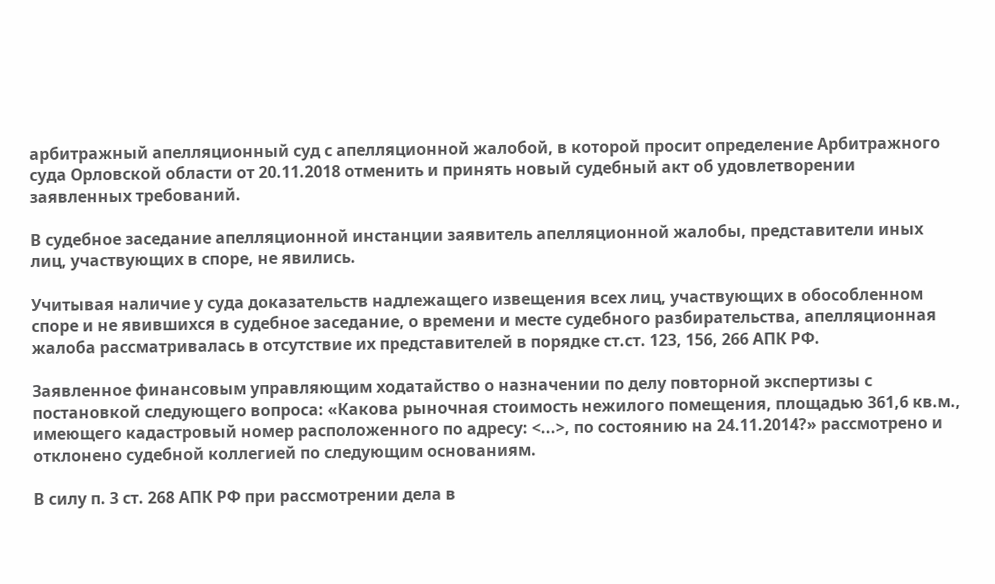арбитражный апелляционный суд с апелляционной жалобой, в которой просит определение Арбитражного суда Орловской области от 20.11.2018 отменить и принять новый судебный акт об удовлетворении заявленных требований.

В судебное заседание апелляционной инстанции заявитель апелляционной жалобы, представители иных лиц, участвующих в споре, не явились.

Учитывая наличие у суда доказательств надлежащего извещения всех лиц, участвующих в обособленном споре и не явившихся в судебное заседание, о времени и месте судебного разбирательства, апелляционная жалоба рассматривалась в отсутствие их представителей в порядке ст.ст. 123, 156, 266 АПК РФ.

Заявленное финансовым управляющим ходатайство о назначении по делу повторной экспертизы с постановкой следующего вопроса: «Какова рыночная стоимость нежилого помещения, площадью 361,6 кв.м., имеющего кадастровый номер расположенного по адресу: <...>, по состоянию на 24.11.2014?» рассмотрено и отклонено судебной коллегией по следующим основаниям.

В силу п. 3 ст. 268 АПК РФ при рассмотрении дела в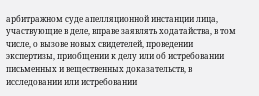арбитражном суде апелляционной инстанции лица, участвующие в деле, вправе заявлять ходатайства, в том числе, о вызове новых свидетелей, проведении экспертизы, приобщении к делу или об истребовании письменных и вещественных доказательств, в исследовании или истребовании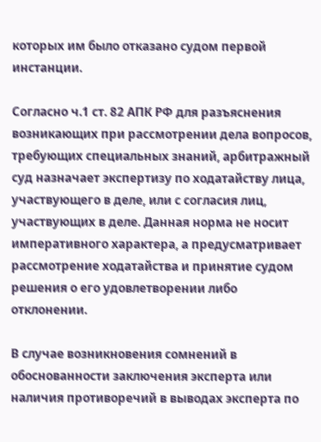которых им было отказано судом первой инстанции.

Согласно ч.1 ст. 82 АПК РФ для разъяснения возникающих при рассмотрении дела вопросов, требующих специальных знаний, арбитражный суд назначает экспертизу по ходатайству лица, участвующего в деле, или с согласия лиц, участвующих в деле. Данная норма не носит императивного характера, а предусматривает рассмотрение ходатайства и принятие судом решения о его удовлетворении либо отклонении.

В случае возникновения сомнений в обоснованности заключения эксперта или наличия противоречий в выводах эксперта по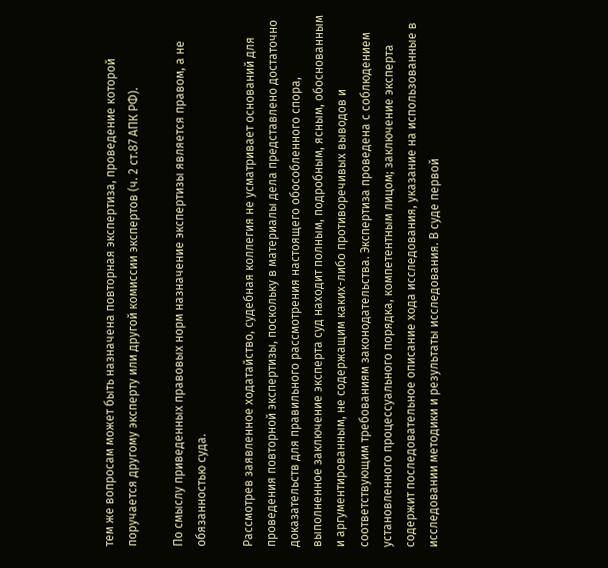тем же вопросам может быть назначена повторная экспертиза, проведение которой поручается другому эксперту или другой комиссии экспертов (ч. 2 ст.87 АПК РФ).

По смыслу приведенных правовых норм назначение экспертизы является правом, а не обязанностью суда.

Рассмотрев заявленное ходатайство, судебная коллегия не усматривает оснований для проведения повторной экспертизы, поскольку в материалы дела представлено достаточно доказательств для правильного рассмотрения настоящего обособленного спора, выполненное заключение эксперта суд находит полным, подробным, ясным, обоснованным и аргументированным, не содержащим каких-либо противоречивых выводов и соответствующим требованиям законодательства. Экспертиза проведена с соблюдением установленного процессуального порядка, компетентным лицом; заключение эксперта содержит последовательное описание хода исследования, указание на использованные в исследовании методики и результаты исследования. В суде первой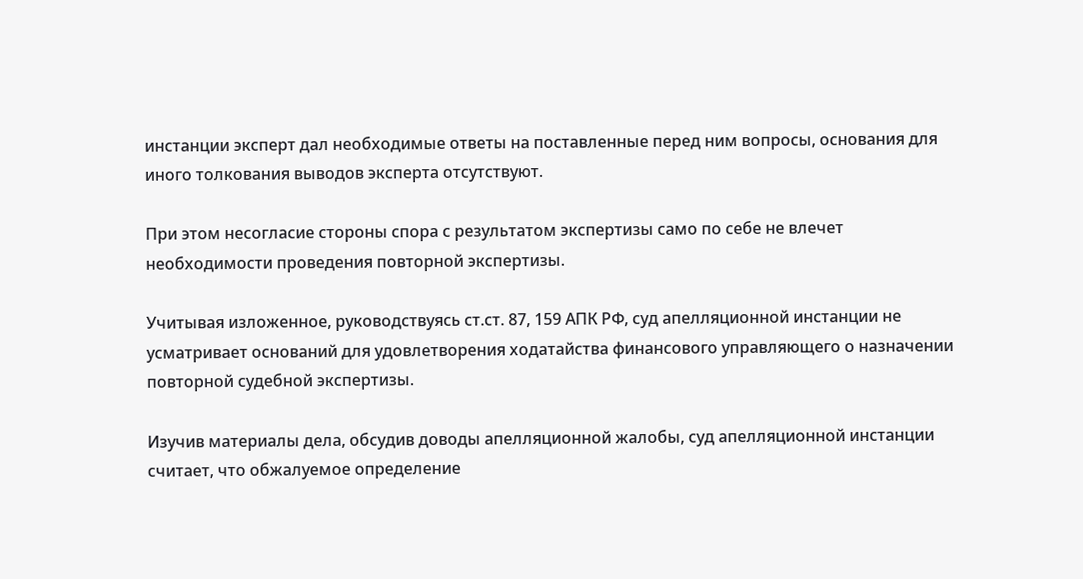инстанции эксперт дал необходимые ответы на поставленные перед ним вопросы, основания для иного толкования выводов эксперта отсутствуют.

При этом несогласие стороны спора с результатом экспертизы само по себе не влечет необходимости проведения повторной экспертизы.

Учитывая изложенное, руководствуясь ст.ст. 87, 159 АПК РФ, суд апелляционной инстанции не усматривает оснований для удовлетворения ходатайства финансового управляющего о назначении повторной судебной экспертизы.

Изучив материалы дела, обсудив доводы апелляционной жалобы, суд апелляционной инстанции считает, что обжалуемое определение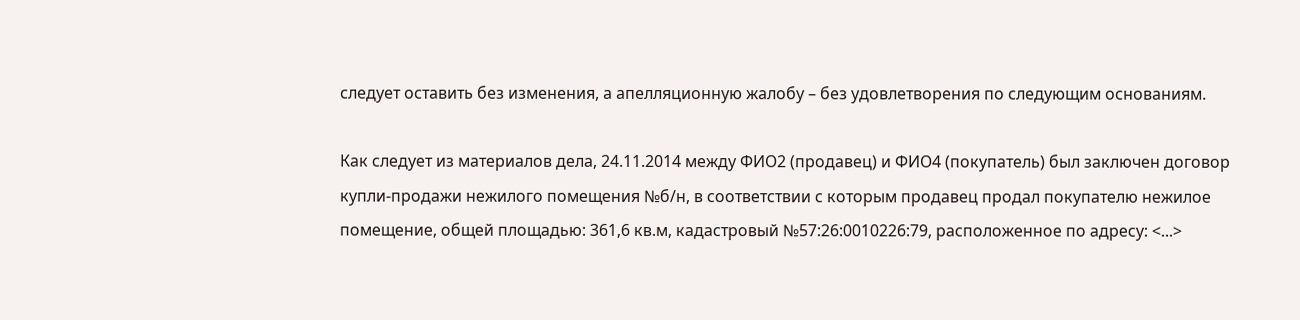следует оставить без изменения, а апелляционную жалобу – без удовлетворения по следующим основаниям.

Как следует из материалов дела, 24.11.2014 между ФИО2 (продавец) и ФИО4 (покупатель) был заключен договор купли-продажи нежилого помещения №б/н, в соответствии с которым продавец продал покупателю нежилое помещение, общей площадью: 361,6 кв.м, кадастровый №57:26:0010226:79, расположенное по адресу: <...>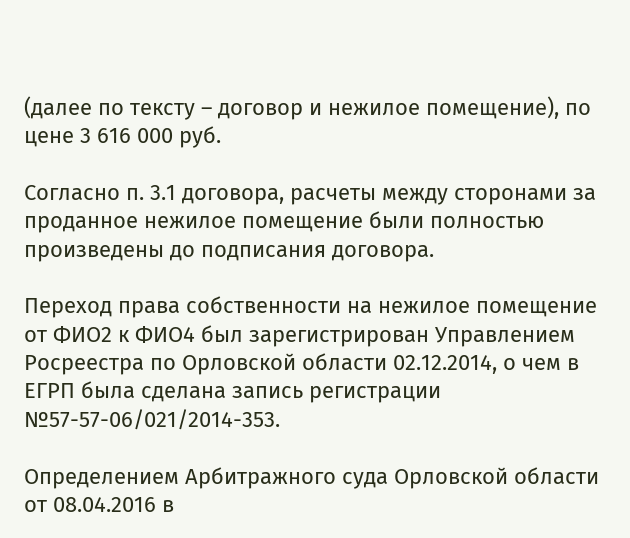(далее по тексту – договор и нежилое помещение), по цене 3 616 000 руб.

Согласно п. 3.1 договора, расчеты между сторонами за проданное нежилое помещение были полностью произведены до подписания договора.

Переход права собственности на нежилое помещение от ФИО2 к ФИО4 был зарегистрирован Управлением Росреестра по Орловской области 02.12.2014, о чем в ЕГРП была сделана запись регистрации №57-57-06/021/2014-353.

Определением Арбитражного суда Орловской области от 08.04.2016 в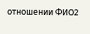отношении ФИО2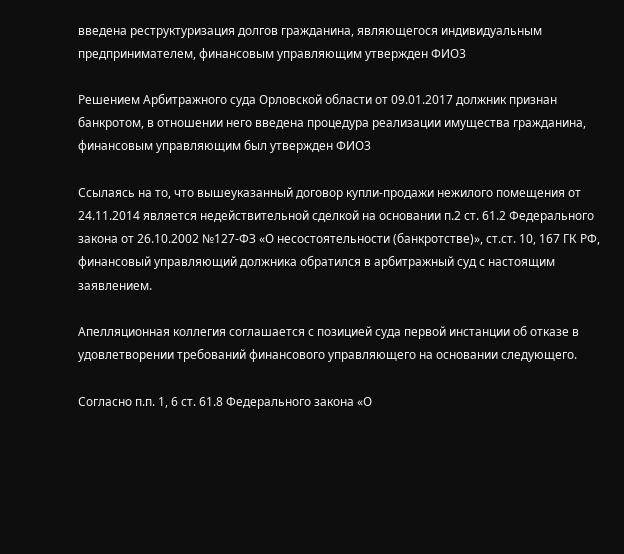введена реструктуризация долгов гражданина, являющегося индивидуальным предпринимателем, финансовым управляющим утвержден ФИО3

Решением Арбитражного суда Орловской области от 09.01.2017 должник признан банкротом, в отношении него введена процедура реализации имущества гражданина, финансовым управляющим был утвержден ФИО3

Ссылаясь на то, что вышеуказанный договор купли-продажи нежилого помещения от 24.11.2014 является недействительной сделкой на основании п.2 ст. 61.2 Федерального закона от 26.10.2002 №127-ФЗ «О несостоятельности (банкротстве)», ст.ст. 10, 167 ГК РФ, финансовый управляющий должника обратился в арбитражный суд с настоящим заявлением.

Апелляционная коллегия соглашается с позицией суда первой инстанции об отказе в удовлетворении требований финансового управляющего на основании следующего.

Согласно п.п. 1, 6 ст. 61.8 Федерального закона «О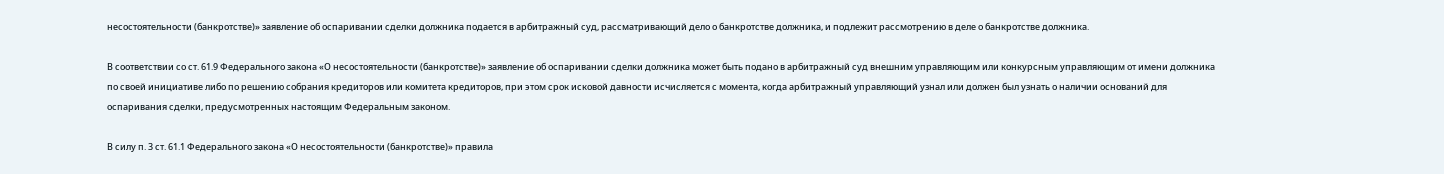несостоятельности (банкротстве)» заявление об оспаривании сделки должника подается в арбитражный суд, рассматривающий дело о банкротстве должника, и подлежит рассмотрению в деле о банкротстве должника.

В соответствии со ст. 61.9 Федерального закона «О несостоятельности (банкротстве)» заявление об оспаривании сделки должника может быть подано в арбитражный суд внешним управляющим или конкурсным управляющим от имени должника по своей инициативе либо по решению собрания кредиторов или комитета кредиторов, при этом срок исковой давности исчисляется с момента, когда арбитражный управляющий узнал или должен был узнать о наличии оснований для оспаривания сделки, предусмотренных настоящим Федеральным законом.

В силу п. 3 ст. 61.1 Федерального закона «О несостоятельности (банкротстве)» правила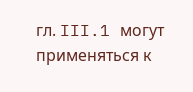гл. III.1 могут применяться к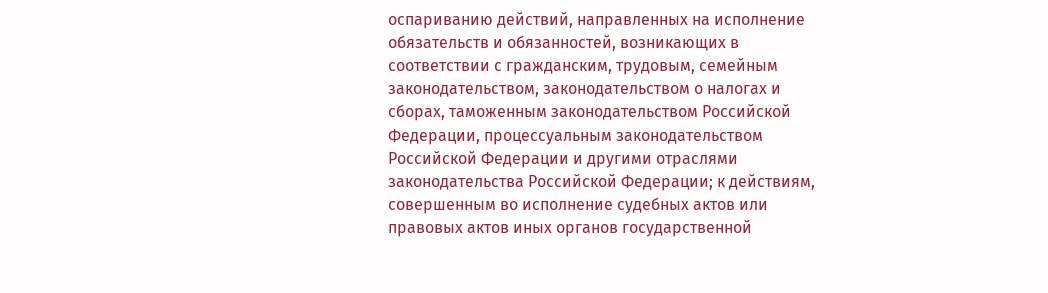оспариванию действий, направленных на исполнение обязательств и обязанностей, возникающих в соответствии с гражданским, трудовым, семейным законодательством, законодательством о налогах и сборах, таможенным законодательством Российской Федерации, процессуальным законодательством Российской Федерации и другими отраслями законодательства Российской Федерации; к действиям, совершенным во исполнение судебных актов или правовых актов иных органов государственной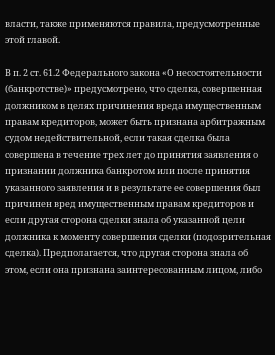власти, также применяются правила, предусмотренные этой главой.

В п. 2 ст. 61.2 Федерального закона «О несостоятельности (банкротстве)» предусмотрено, что сделка, совершенная должником в целях причинения вреда имущественным правам кредиторов, может быть признана арбитражным судом недействительной, если такая сделка была совершена в течение трех лет до принятия заявления о признании должника банкротом или после принятия указанного заявления и в результате ее совершения был причинен вред имущественным правам кредиторов и если другая сторона сделки знала об указанной цели должника к моменту совершения сделки (подозрительная сделка). Предполагается, что другая сторона знала об этом, если она признана заинтересованным лицом, либо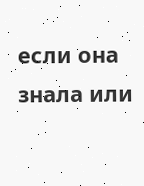если она знала или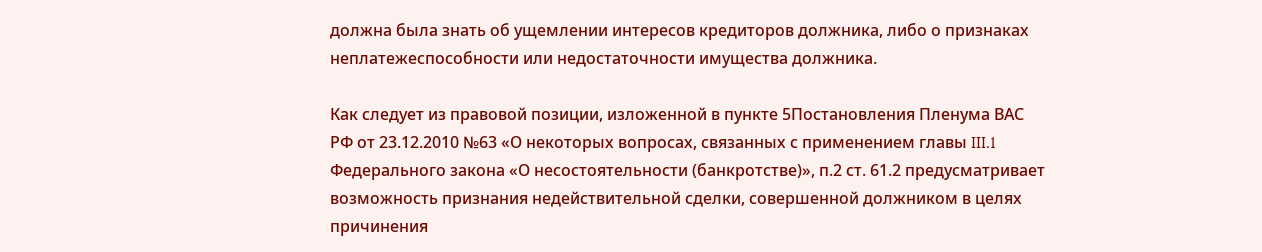должна была знать об ущемлении интересов кредиторов должника, либо о признаках неплатежеспособности или недостаточности имущества должника.

Как следует из правовой позиции, изложенной в пункте 5Постановления Пленума ВАС РФ от 23.12.2010 №63 «О некоторых вопросах, связанных с применением главы III.1 Федерального закона «О несостоятельности (банкротстве)», п.2 ст. 61.2 предусматривает возможность признания недействительной сделки, совершенной должником в целях причинения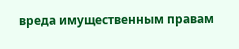вреда имущественным правам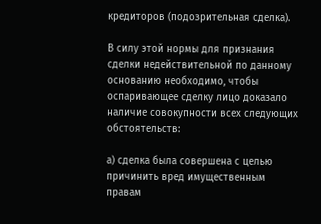кредиторов (подозрительная сделка).

В силу этой нормы для признания сделки недействительной по данному основанию необходимо, чтобы оспаривающее сделку лицо доказало наличие совокупности всех следующих обстоятельств:

а) сделка была совершена с целью причинить вред имущественным правам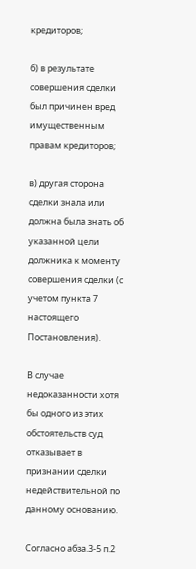кредиторов;

б) в результате совершения сделки был причинен вред имущественным правам кредиторов;

в) другая сторона сделки знала или должна была знать об указанной цели должника к моменту совершения сделки (с учетом пункта 7 настоящего Постановления).

В случае недоказанности хотя бы одного из этих обстоятельств суд отказывает в признании сделки недействительной по данному основанию.

Согласно абза.3-5 п.2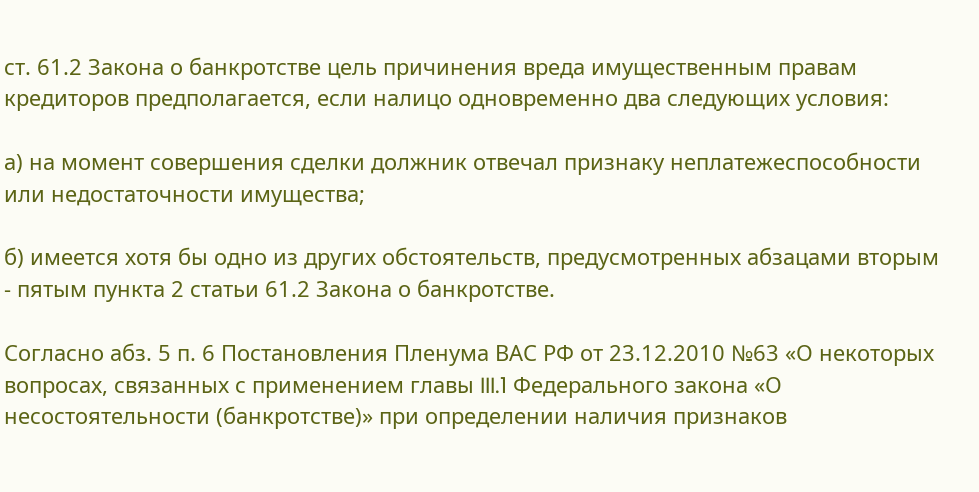ст. 61.2 Закона о банкротстве цель причинения вреда имущественным правам кредиторов предполагается, если налицо одновременно два следующих условия:

а) на момент совершения сделки должник отвечал признаку неплатежеспособности или недостаточности имущества;

б) имеется хотя бы одно из других обстоятельств, предусмотренных абзацами вторым - пятым пункта 2 статьи 61.2 Закона о банкротстве.

Согласно абз. 5 п. 6 Постановления Пленума ВАС РФ от 23.12.2010 №63 «О некоторых вопросах, связанных с применением главы III.1 Федерального закона «О несостоятельности (банкротстве)» при определении наличия признаков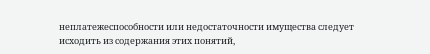неплатежеспособности или недостаточности имущества следует исходить из содержания этих понятий,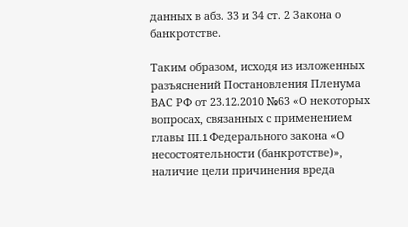данных в абз. 33 и 34 ст. 2 Закона о банкротстве.

Таким образом, исходя из изложенных разъяснений Постановления Пленума ВАС РФ от 23.12.2010 №63 «О некоторых вопросах, связанных с применением главы III.1 Федерального закона «О несостоятельности (банкротстве)», наличие цели причинения вреда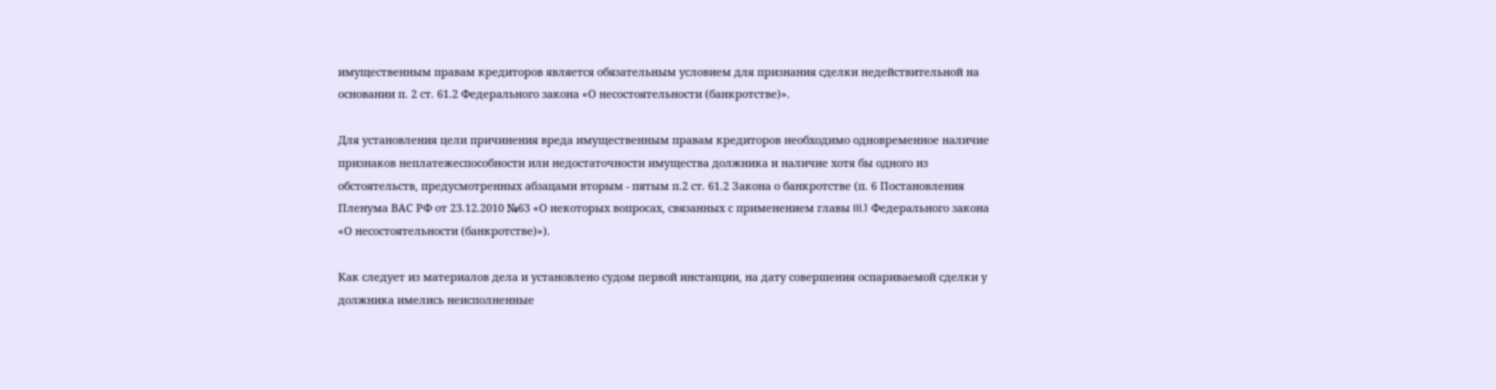имущественным правам кредиторов является обязательным условием для признания сделки недействительной на основании п. 2 ст. 61.2 Федерального закона «О несостоятельности (банкротстве)».

Для установления цели причинения вреда имущественным правам кредиторов необходимо одновременное наличие признаков неплатежеспособности или недостаточности имущества должника и наличие хотя бы одного из обстоятельств, предусмотренных абзацами вторым - пятым п.2 ст. 61.2 Закона о банкротстве (п. 6 Постановления Пленума ВАС РФ от 23.12.2010 №63 «О некоторых вопросах, связанных с применением главы III.1 Федерального закона «О несостоятельности (банкротстве)»).

Как следует из материалов дела и установлено судом первой инстанции, на дату совершения оспариваемой сделки у должника имелись неисполненные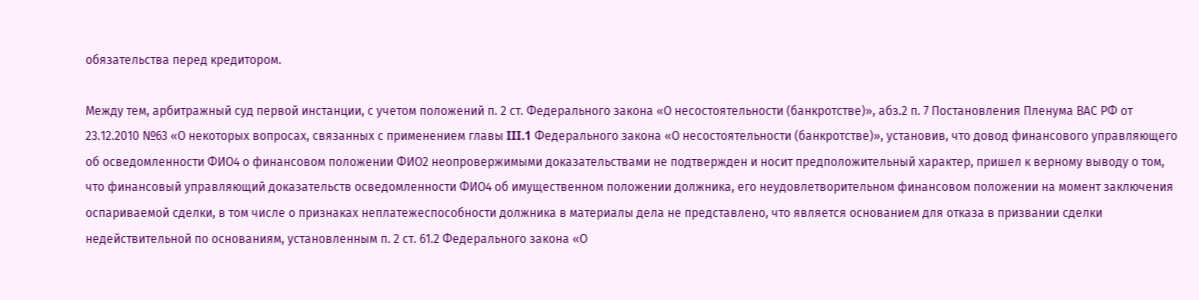обязательства перед кредитором.

Между тем, арбитражный суд первой инстанции, с учетом положений п. 2 ст. Федерального закона «О несостоятельности (банкротстве)», абз.2 п. 7 Постановления Пленума ВАС РФ от 23.12.2010 №63 «О некоторых вопросах, связанных с применением главы III.1 Федерального закона «О несостоятельности (банкротстве)», установив, что довод финансового управляющего об осведомленности ФИО4 о финансовом положении ФИО2 неопровержимыми доказательствами не подтвержден и носит предположительный характер, пришел к верному выводу о том, что финансовый управляющий доказательств осведомленности ФИО4 об имущественном положении должника, его неудовлетворительном финансовом положении на момент заключения оспариваемой сделки, в том числе о признаках неплатежеспособности должника в материалы дела не представлено, что является основанием для отказа в призвании сделки недействительной по основаниям, установленным п. 2 ст. 61.2 Федерального закона «О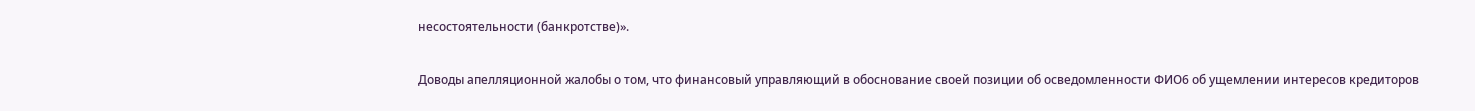несостоятельности (банкротстве)».

Доводы апелляционной жалобы о том, что финансовый управляющий в обоснование своей позиции об осведомленности ФИО6 об ущемлении интересов кредиторов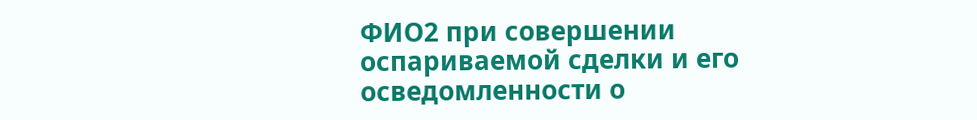ФИО2 при совершении оспариваемой сделки и его осведомленности о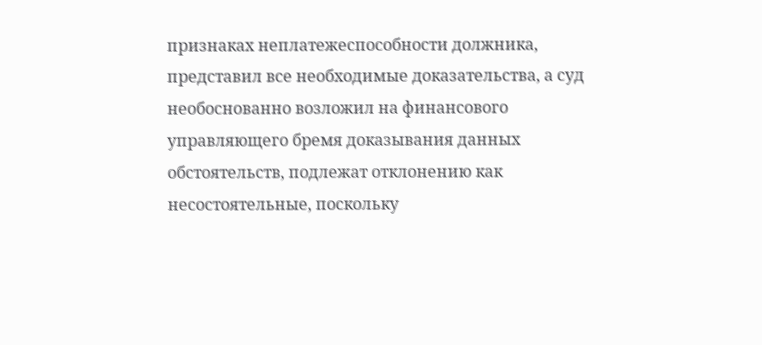признаках неплатежеспособности должника, представил все необходимые доказательства, а суд необоснованно возложил на финансового управляющего бремя доказывания данных обстоятельств, подлежат отклонению как несостоятельные, поскольку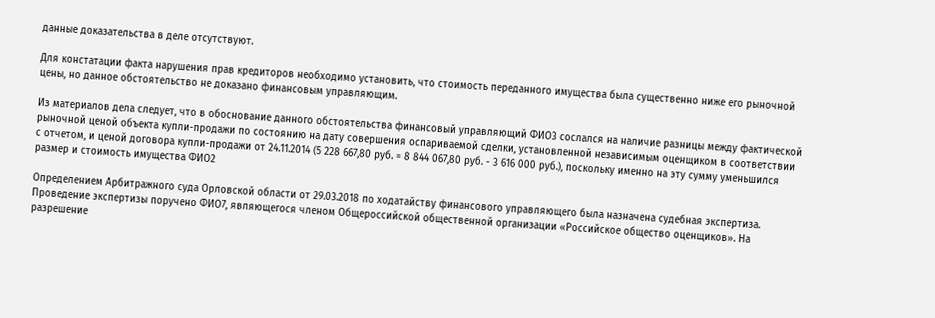данные доказательства в деле отсутствуют.

Для констатации факта нарушения прав кредиторов необходимо установить, что стоимость переданного имущества была существенно ниже его рыночной цены, но данное обстоятельство не доказано финансовым управляющим.

Из материалов дела следует, что в обоснование данного обстоятельства финансовый управляющий ФИО3 сослался на наличие разницы между фактической рыночной ценой объекта купли-продажи по состоянию на дату совершения оспариваемой сделки, установленной независимым оценщиком в соответствии с отчетом, и ценой договора купли-продажи от 24.11.2014 (5 228 667,80 руб. = 8 844 067,80 руб. - 3 616 000 руб.), поскольку именно на эту сумму уменьшился размер и стоимость имущества ФИО2

Определением Арбитражного суда Орловской области от 29.03.2018 по ходатайству финансового управляющего была назначена судебная экспертиза. Проведение экспертизы поручено ФИО7, являющегося членом Общероссийской общественной организации «Российское общество оценщиков». На разрешение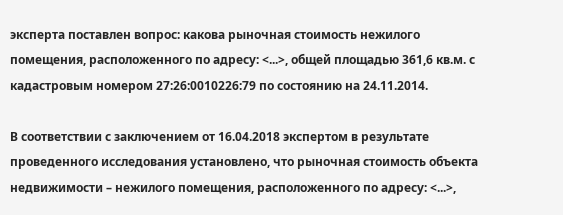эксперта поставлен вопрос: какова рыночная стоимость нежилого помещения, расположенного по адресу: <...>, общей площадью 361,6 кв.м. с кадастровым номером 27:26:0010226:79 по состоянию на 24.11.2014.

В соответствии с заключением от 16.04.2018 экспертом в результате проведенного исследования установлено, что рыночная стоимость объекта недвижимости – нежилого помещения, расположенного по адресу: <...>,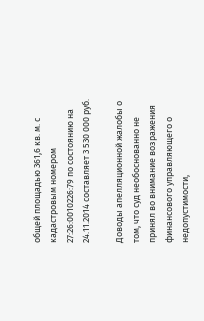общей площадью 361,6 кв. м. с кадастровым номером 27:26:0010226:79 по состоянию на 24.11.2014 составляет 3 530 000 руб.

Доводы апелляционной жалобы о том, что суд необоснованно не принял во внимание возражения финансового управляющего о недопустимости,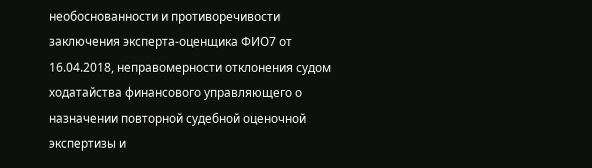необоснованности и противоречивости заключения эксперта-оценщика ФИО7 от 16.04.2018, неправомерности отклонения судом ходатайства финансового управляющего о назначении повторной судебной оценочной экспертизы и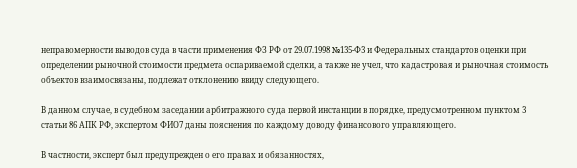неправомерности выводов суда в части применения ФЗ РФ от 29.07.1998 №135-Ф3 и Федеральных стандартов оценки при определении рыночной стоимости предмета оспариваемой сделки, а также не учел, что кадастровая и рыночная стоимость объектов взаимосвязаны, подлежат отклонению ввиду следующего.

В данном случае, в судебном заседании арбитражного суда первой инстанции в порядке, предусмотренном пунктом 3 статьи 86 АПК РФ, экспертом ФИО7 даны пояснения по каждому доводу финансового управляющего.

В частности, эксперт был предупрежден о его правах и обязанностях,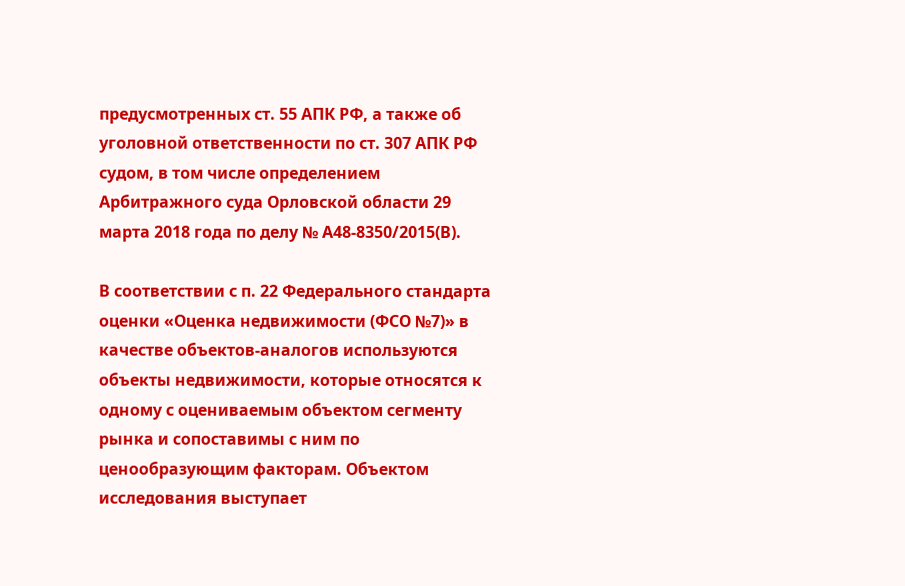предусмотренных ст. 55 АПК РФ, а также об уголовной ответственности по ст. 307 АПК РФ судом, в том числе определением Арбитражного суда Орловской области 29 марта 2018 года по делу № А48-8350/2015(В).

В соответствии с п. 22 Федерального стандарта оценки «Оценка недвижимости (ФСО №7)» в качестве объектов-аналогов используются объекты недвижимости, которые относятся к одному с оцениваемым объектом сегменту рынка и сопоставимы с ним по ценообразующим факторам. Объектом исследования выступает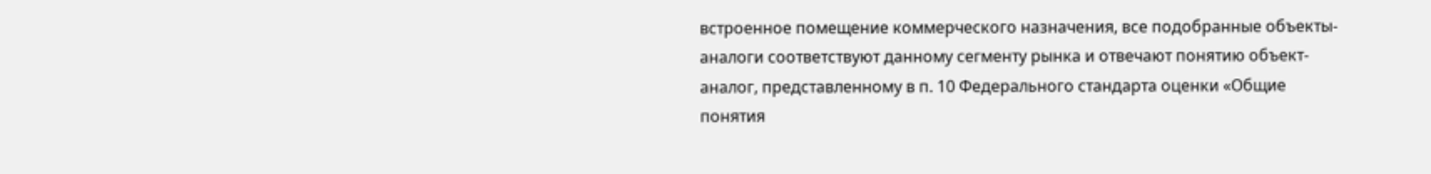встроенное помещение коммерческого назначения, все подобранные объекты-аналоги соответствуют данному сегменту рынка и отвечают понятию объект-аналог, представленному в п. 10 Федерального стандарта оценки «Общие понятия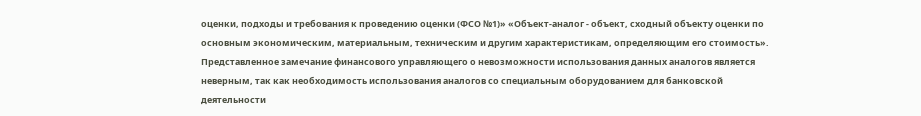оценки, подходы и требования к проведению оценки (ФСО №1)» «Объект-аналог - объект, сходный объекту оценки по основным экономическим, материальным, техническим и другим характеристикам, определяющим его стоимость». Представленное замечание финансового управляющего о невозможности использования данных аналогов является неверным, так как необходимость использования аналогов со специальным оборудованием для банковской деятельности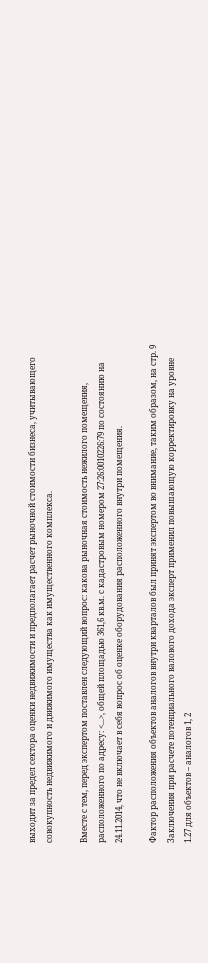выходит за предел сектора оценки недвижимости и предполагает расчет рыночной стоимости бизнеса, учитывающего совокупность недвижимого и движимого имущества как имущественного комплекса.

Вместе с тем, перед экспертом поставлен следующий вопрос: какова рыночная стоимость нежилого помещения, расположенного по адресу: <...>, общей площадью 361,6 кв.м. с кадастровым номером 27:26:0010226:79 по состоянию на 24.11.2014, что не включает в себя вопрос об оценке оборудования расположенного внутри помещения.

Фактор расположения объектов аналогов внутри кварталов был принят экспертом во внимание, таким образом, на стр. 9 Заключения при расчете потенциального валового дохода эксперт применил повышающую корректировку на уровне 1.27 для объектов – аналогов 1, 2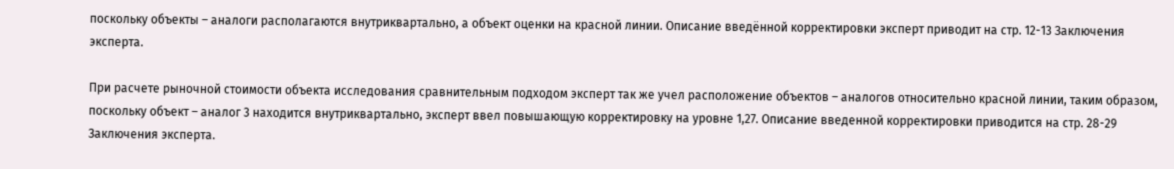поскольку объекты – аналоги располагаются внутриквартально, а объект оценки на красной линии. Описание введённой корректировки эксперт приводит на стр. 12-13 Заключения эксперта.

При расчете рыночной стоимости объекта исследования сравнительным подходом эксперт так же учел расположение объектов – аналогов относительно красной линии, таким образом, поскольку объект – аналог 3 находится внутриквартально, эксперт ввел повышающую корректировку на уровне 1,27. Описание введенной корректировки приводится на стр. 28-29 Заключения эксперта.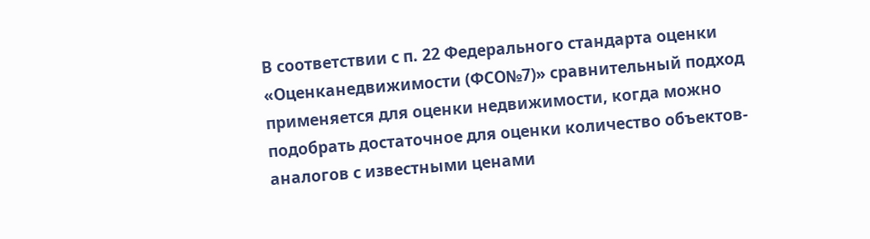В соответствии с п. 22 Федерального стандарта оценки «Оценканедвижимости (ФСО№7)» сравнительный подход применяется для оценки недвижимости, когда можно подобрать достаточное для оценки количество объектов-аналогов с известными ценами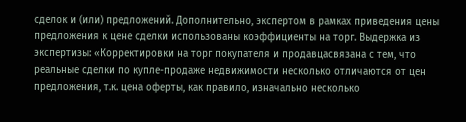сделок и (или) предложений. Дополнительно, экспертом в рамках приведения цены предложения к цене сделки использованы коэффициенты на торг. Выдержка из экспертизы: «Корректировки на торг покупателя и продавцасвязана с тем, что реальные сделки по купле-продаже недвижимости несколько отличаются от цен предложения, т.к. цена оферты, как правило, изначально несколько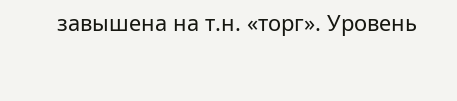завышена на т.н. «торг». Уровень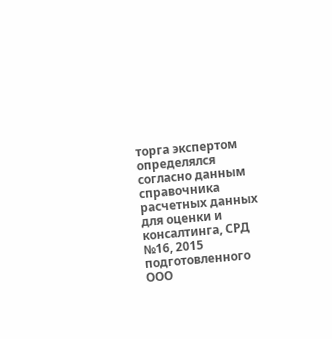торга экспертом определялся согласно данным справочника расчетных данных для оценки и консалтинга, СРД №16, 2015 подготовленного ООО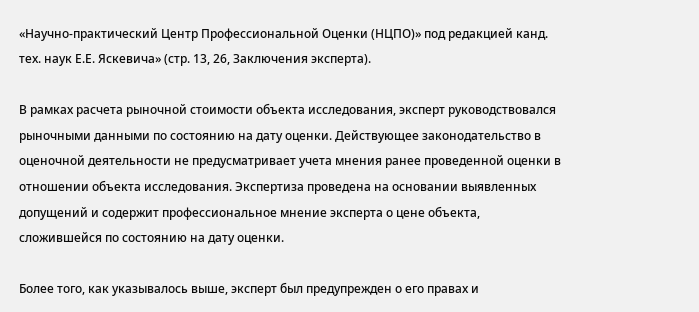«Научно-практический Центр Профессиональной Оценки (НЦПО)» под редакцией канд. тех. наук Е.Е. Яскевича» (стр. 13, 26, Заключения эксперта).

В рамках расчета рыночной стоимости объекта исследования, эксперт руководствовался рыночными данными по состоянию на дату оценки. Действующее законодательство в оценочной деятельности не предусматривает учета мнения ранее проведенной оценки в отношении объекта исследования. Экспертиза проведена на основании выявленных допущений и содержит профессиональное мнение эксперта о цене объекта, сложившейся по состоянию на дату оценки.

Более того, как указывалось выше, эксперт был предупрежден о его правах и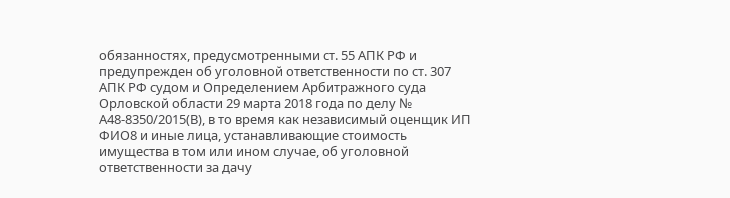обязанностях, предусмотренными ст. 55 АПК РФ и предупрежден об уголовной ответственности по ст. 307 АПК РФ судом и Определением Арбитражного суда Орловской области 29 марта 2018 года по делу № А48-8350/2015(В), в то время как независимый оценщик ИП ФИО8 и иные лица, устанавливающие стоимость имущества в том или ином случае, об уголовной ответственности за дачу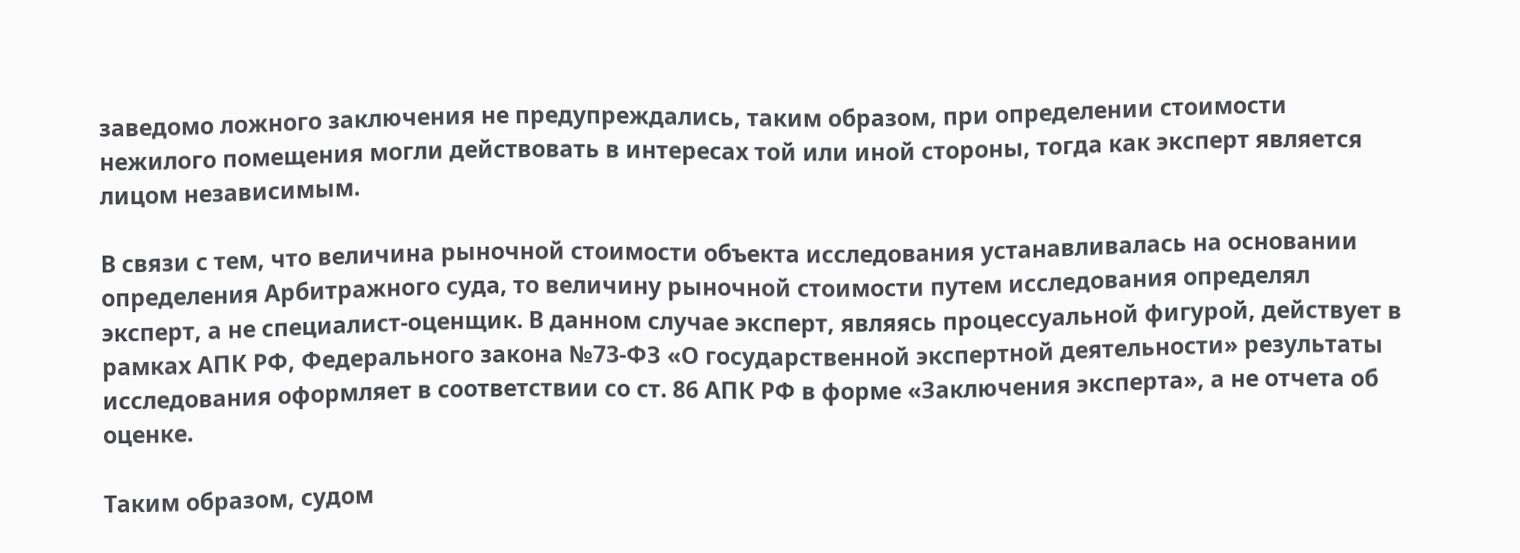заведомо ложного заключения не предупреждались, таким образом, при определении стоимости нежилого помещения могли действовать в интересах той или иной стороны, тогда как эксперт является лицом независимым.

В связи с тем, что величина рыночной стоимости объекта исследования устанавливалась на основании определения Арбитражного суда, то величину рыночной стоимости путем исследования определял эксперт, а не специалист-оценщик. В данном случае эксперт, являясь процессуальной фигурой, действует в рамках АПК РФ, Федерального закона №73-ФЗ «О государственной экспертной деятельности» результаты исследования оформляет в соответствии со ст. 86 АПК РФ в форме «Заключения эксперта», а не отчета об оценке.

Таким образом, судом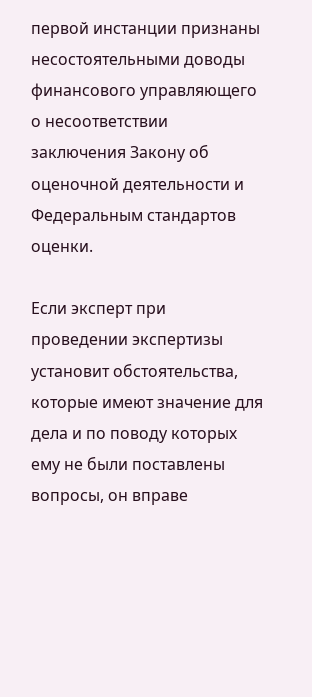первой инстанции признаны несостоятельными доводы финансового управляющего о несоответствии заключения Закону об оценочной деятельности и Федеральным стандартов оценки.

Если эксперт при проведении экспертизы установит обстоятельства, которые имеют значение для дела и по поводу которых ему не были поставлены вопросы, он вправе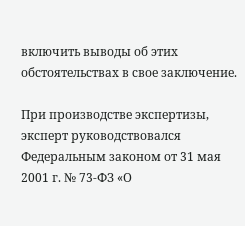включить выводы об этих обстоятельствах в свое заключение.

При производстве экспертизы, эксперт руководствовался Федеральным законом от 31 мая 2001 г. № 73-ФЗ «О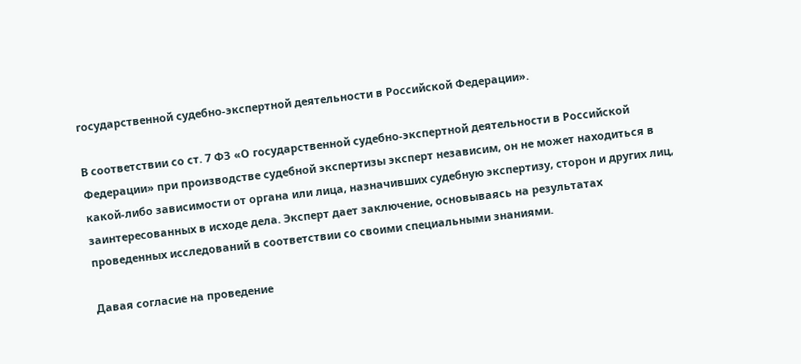государственной судебно-экспертной деятельности в Российской Федерации».

В соответствии со ст. 7 ФЗ «О государственной судебно-экспертной деятельности в Российской Федерации» при производстве судебной экспертизы эксперт независим, он не может находиться в какой-либо зависимости от органа или лица, назначивших судебную экспертизу, сторон и других лиц, заинтересованных в исходе дела. Эксперт дает заключение, основываясь на результатах проведенных исследований в соответствии со своими специальными знаниями.

Давая согласие на проведение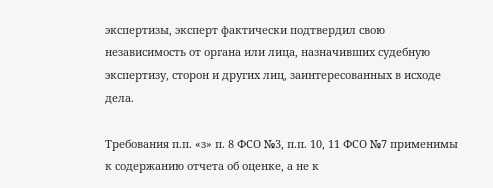экспертизы, эксперт фактически подтвердил свою независимость от органа или лица, назначивших судебную экспертизу, сторон и других лиц, заинтересованных в исходе дела.

Требования п.п. «з» п. 8 ФСО №3, п.п. 10, 11 ФСО №7 применимы к содержанию отчета об оценке, а не к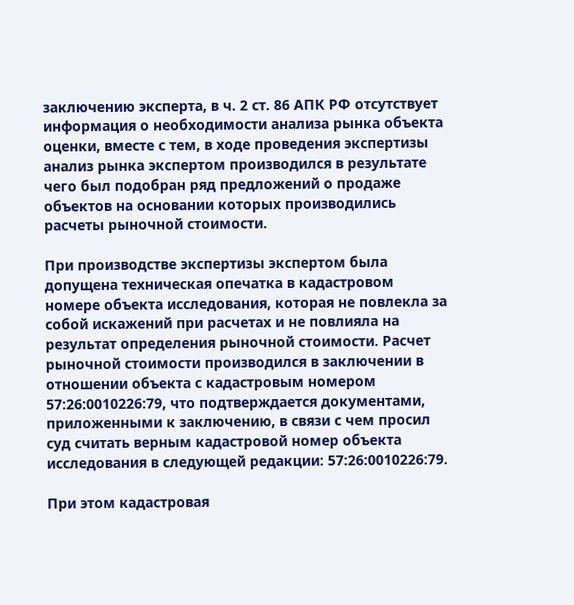заключению эксперта, в ч. 2 ст. 86 АПК РФ отсутствует информация о необходимости анализа рынка объекта оценки, вместе с тем, в ходе проведения экспертизы анализ рынка экспертом производился в результате чего был подобран ряд предложений о продаже объектов на основании которых производились расчеты рыночной стоимости.

При производстве экспертизы экспертом была допущена техническая опечатка в кадастровом номере объекта исследования, которая не повлекла за собой искажений при расчетах и не повлияла на результат определения рыночной стоимости. Расчет рыночной стоимости производился в заключении в отношении объекта с кадастровым номером 57:26:0010226:79, что подтверждается документами, приложенными к заключению, в связи с чем просил суд считать верным кадастровой номер объекта исследования в следующей редакции: 57:26:0010226:79.

При этом кадастровая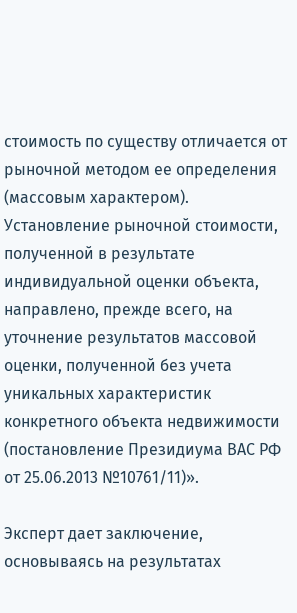стоимость по существу отличается от рыночной методом ее определения (массовым характером). Установление рыночной стоимости, полученной в результате индивидуальной оценки объекта, направлено, прежде всего, на уточнение результатов массовой оценки, полученной без учета уникальных характеристик конкретного объекта недвижимости (постановление Президиума ВАС РФ от 25.06.2013 №10761/11)».

Эксперт дает заключение, основываясь на результатах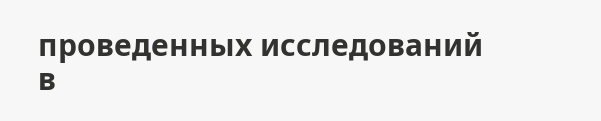проведенных исследований в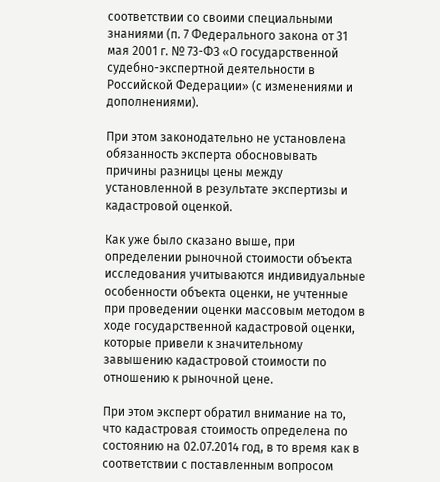соответствии со своими специальными знаниями (п. 7 Федерального закона от 31 мая 2001 г. № 73-ФЗ «О государственной судебно-экспертной деятельности в Российской Федерации» (с изменениями и дополнениями).

При этом законодательно не установлена обязанность эксперта обосновывать причины разницы цены между установленной в результате экспертизы и кадастровой оценкой.

Как уже было сказано выше, при определении рыночной стоимости объекта исследования учитываются индивидуальные особенности объекта оценки, не учтенные при проведении оценки массовым методом в ходе государственной кадастровой оценки, которые привели к значительному завышению кадастровой стоимости по отношению к рыночной цене.

При этом эксперт обратил внимание на то, что кадастровая стоимость определена по состоянию на 02.07.2014 год, в то время как в соответствии с поставленным вопросом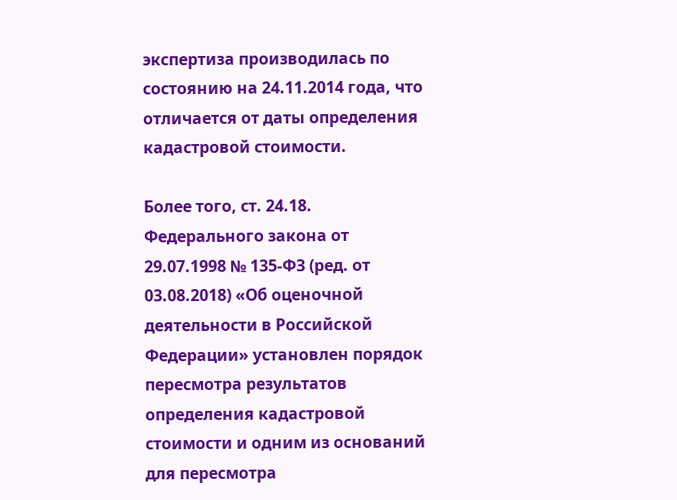экспертиза производилась по состоянию на 24.11.2014 года, что отличается от даты определения кадастровой стоимости.

Более того, ст. 24.18. Федерального закона от 29.07.1998 № 135-ФЗ (ред. от 03.08.2018) «Об оценочной деятельности в Российской Федерации» установлен порядок пересмотра результатов определения кадастровой стоимости и одним из оснований для пересмотра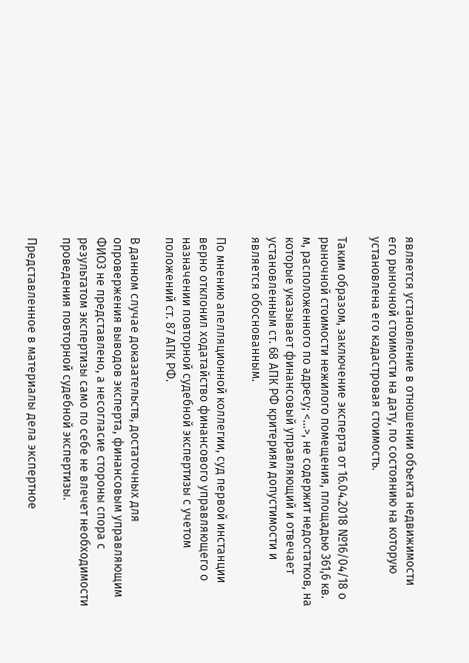является установление в отношении объекта недвижимости его рыночной стоимости на дату, по состоянию на которую установлена его кадастровая стоимость.

Таким образом, заключение эксперта от 16.04.2018 №16/04/18 о рыночной стоимости нежилого помещения, площадью 361,6 кв. м, расположенного по адресу; <...>, не содержит недостатков, на которые указывает финансовый управляющий и отвечает установленным ст. 68 АПК РФ критериям допустимости и является обоснованным.

По мнению апелляционной коллегии, суд первой инстанции верно отклонил ходатайство финансового управляющего о назначении повторной судебной экспертизы с учетом положений ст. 87 АПК РФ.

В данном случае доказательств, достаточных для опровержения выводов эксперта, финансовым управляющим ФИО3 не представлено, а несогласие стороны спора с результатом экспертизы само по себе не влечет необходимости проведения повторной судебной экспертизы.

Представленное в материалы дела экспертное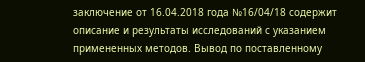заключение от 16.04.2018 года №16/04/18 содержит описание и результаты исследований с указанием примененных методов. Вывод по поставленному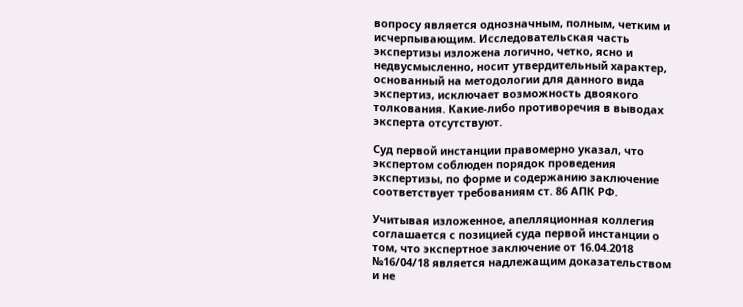вопросу является однозначным, полным, четким и исчерпывающим. Исследовательская часть экспертизы изложена логично, четко, ясно и недвусмысленно, носит утвердительный характер, основанный на методологии для данного вида экспертиз, исключает возможность двоякого толкования. Какие-либо противоречия в выводах эксперта отсутствуют.

Суд первой инстанции правомерно указал, что экспертом соблюден порядок проведения экспертизы, по форме и содержанию заключение соответствует требованиям ст. 86 АПК РФ.

Учитывая изложенное, апелляционная коллегия соглашается с позицией суда первой инстанции о том, что экспертное заключение от 16.04.2018 №16/04/18 является надлежащим доказательством и не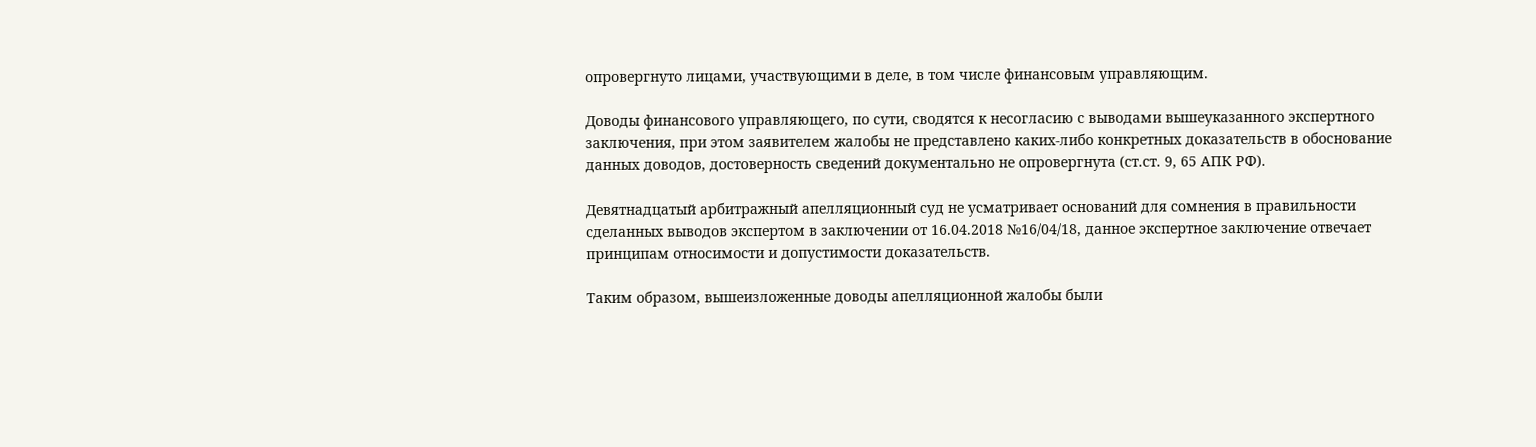опровергнуто лицами, участвующими в деле, в том числе финансовым управляющим.

Доводы финансового управляющего, по сути, сводятся к несогласию с выводами вышеуказанного экспертного заключения, при этом заявителем жалобы не представлено каких-либо конкретных доказательств в обоснование данных доводов, достоверность сведений документально не опровергнута (ст.ст. 9, 65 АПК РФ).

Девятнадцатый арбитражный апелляционный суд не усматривает оснований для сомнения в правильности сделанных выводов экспертом в заключении от 16.04.2018 №16/04/18, данное экспертное заключение отвечает принципам относимости и допустимости доказательств.

Таким образом, вышеизложенные доводы апелляционной жалобы были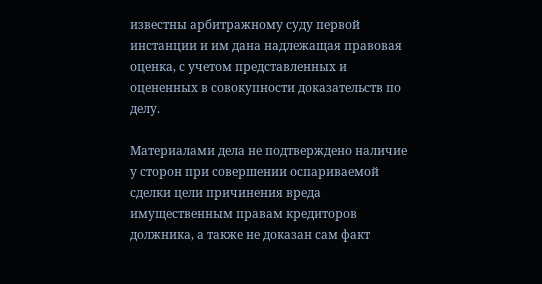известны арбитражному суду первой инстанции и им дана надлежащая правовая оценка, с учетом представленных и оцененных в совокупности доказательств по делу.

Материалами дела не подтверждено наличие у сторон при совершении оспариваемой сделки цели причинения вреда имущественным правам кредиторов должника, а также не доказан сам факт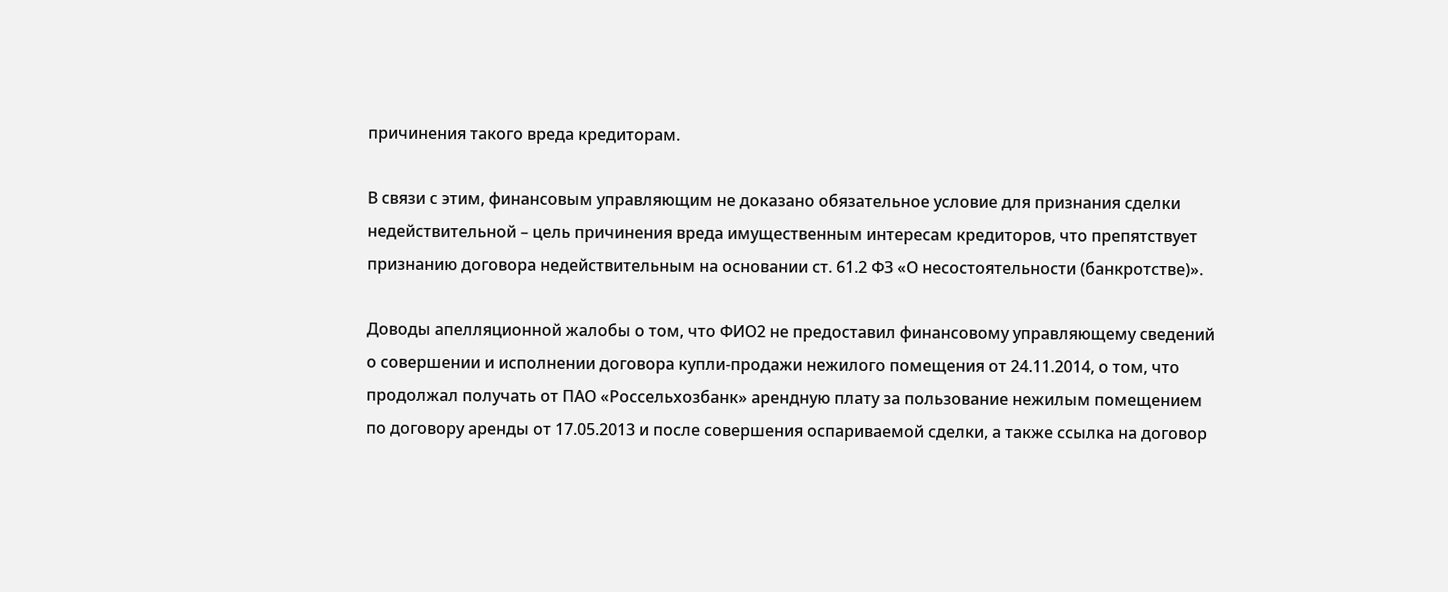причинения такого вреда кредиторам.

В связи с этим, финансовым управляющим не доказано обязательное условие для признания сделки недействительной – цель причинения вреда имущественным интересам кредиторов, что препятствует признанию договора недействительным на основании ст. 61.2 ФЗ «О несостоятельности (банкротстве)».

Доводы апелляционной жалобы о том, что ФИО2 не предоставил финансовому управляющему сведений о совершении и исполнении договора купли-продажи нежилого помещения от 24.11.2014, о том, что продолжал получать от ПАО «Россельхозбанк» арендную плату за пользование нежилым помещением по договору аренды от 17.05.2013 и после совершения оспариваемой сделки, а также ссылка на договор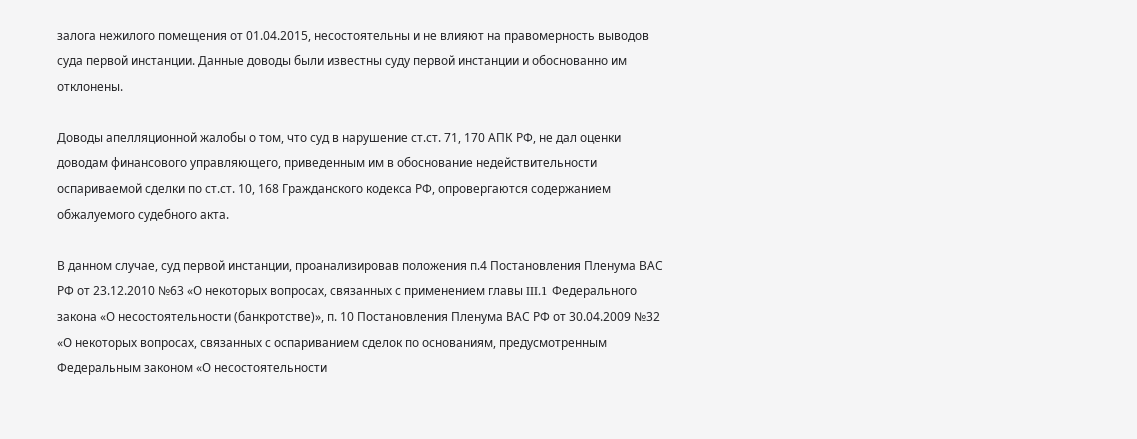залога нежилого помещения от 01.04.2015, несостоятельны и не влияют на правомерность выводов суда первой инстанции. Данные доводы были известны суду первой инстанции и обоснованно им отклонены.

Доводы апелляционной жалобы о том, что суд в нарушение ст.ст. 71, 170 АПК РФ, не дал оценки доводам финансового управляющего, приведенным им в обоснование недействительности оспариваемой сделки по ст.ст. 10, 168 Гражданского кодекса РФ, опровергаются содержанием обжалуемого судебного акта.

В данном случае, суд первой инстанции, проанализировав положения п.4 Постановления Пленума ВАС РФ от 23.12.2010 №63 «О некоторых вопросах, связанных с применением главы III.1 Федерального закона «О несостоятельности (банкротстве)», п. 10 Постановления Пленума ВАС РФ от 30.04.2009 №32 «О некоторых вопросах, связанных с оспариванием сделок по основаниям, предусмотренным Федеральным законом «О несостоятельности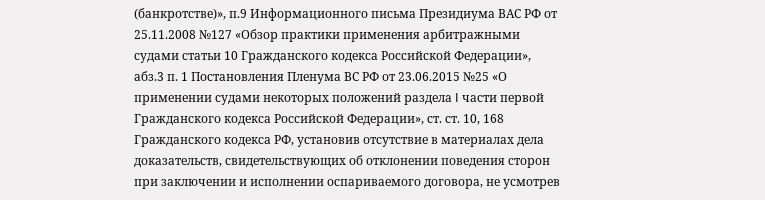(банкротстве)», п.9 Информационного письма Президиума ВАС РФ от 25.11.2008 №127 «Обзор практики применения арбитражными судами статьи 10 Гражданского кодекса Российской Федерации», абз.3 п. 1 Постановления Пленума ВС РФ от 23.06.2015 №25 «О применении судами некоторых положений раздела I части первой Гражданского кодекса Российской Федерации», ст. ст. 10, 168 Гражданского кодекса РФ, установив отсутствие в материалах дела доказательств, свидетельствующих об отклонении поведения сторон при заключении и исполнении оспариваемого договора, не усмотрев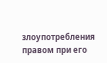злоупотребления правом при его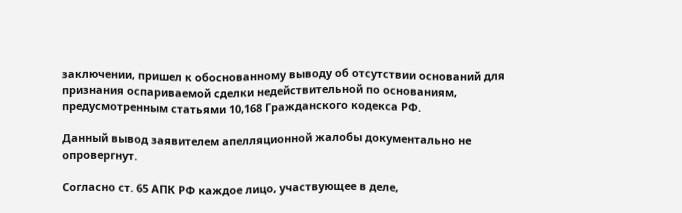заключении, пришел к обоснованному выводу об отсутствии оснований для признания оспариваемой сделки недействительной по основаниям, предусмотренным статьями 10,168 Гражданского кодекса РФ.

Данный вывод заявителем апелляционной жалобы документально не опровергнут.

Согласно ст. 65 АПК РФ каждое лицо, участвующее в деле,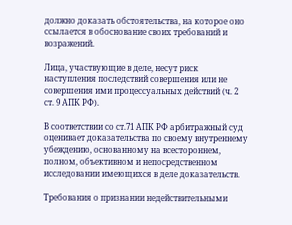должно доказать обстоятельства, на которое оно ссылается в обоснование своих требований и возражений.

Лица, участвующие в деле, несут риск наступления последствий совершения или не совершения ими процессуальных действий (ч. 2 ст. 9 АПК РФ).

В соответствии со ст.71 АПК РФ арбитражный суд оценивает доказательства по своему внутреннему убеждению, основанному на всестороннем, полном, объективном и непосредственном исследовании имеющихся в деле доказательств.

Требования о признании недействительными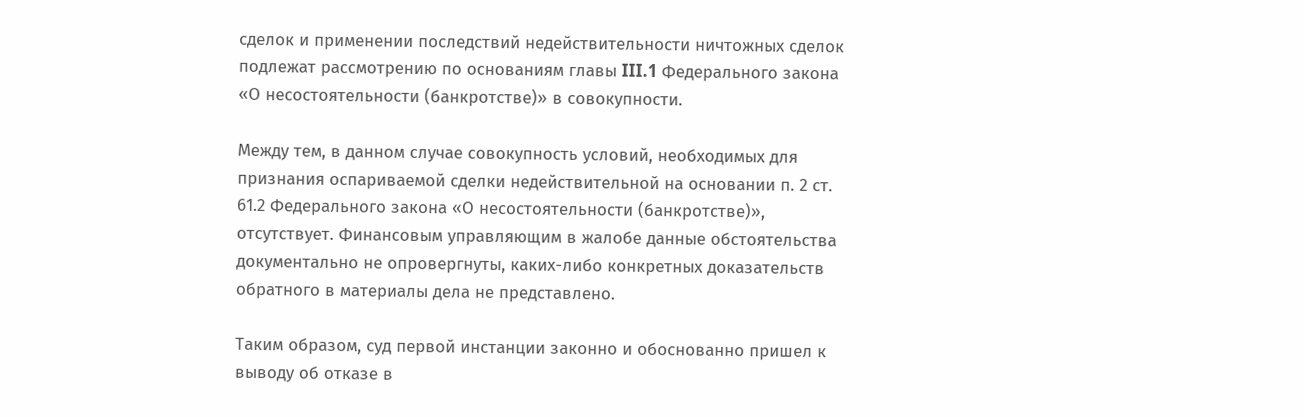сделок и применении последствий недействительности ничтожных сделок подлежат рассмотрению по основаниям главы III.1 Федерального закона «О несостоятельности (банкротстве)» в совокупности.

Между тем, в данном случае совокупность условий, необходимых для признания оспариваемой сделки недействительной на основании п. 2 ст. 61.2 Федерального закона «О несостоятельности (банкротстве)», отсутствует. Финансовым управляющим в жалобе данные обстоятельства документально не опровергнуты, каких-либо конкретных доказательств обратного в материалы дела не представлено.

Таким образом, суд первой инстанции законно и обоснованно пришел к выводу об отказе в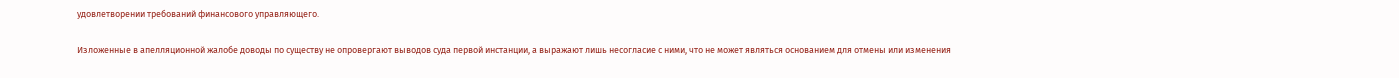удовлетворении требований финансового управляющего.

Изложенные в апелляционной жалобе доводы по существу не опровергают выводов суда первой инстанции, а выражают лишь несогласие с ними, что не может являться основанием для отмены или изменения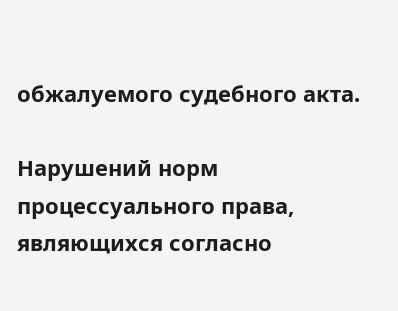обжалуемого судебного акта.

Нарушений норм процессуального права, являющихся согласно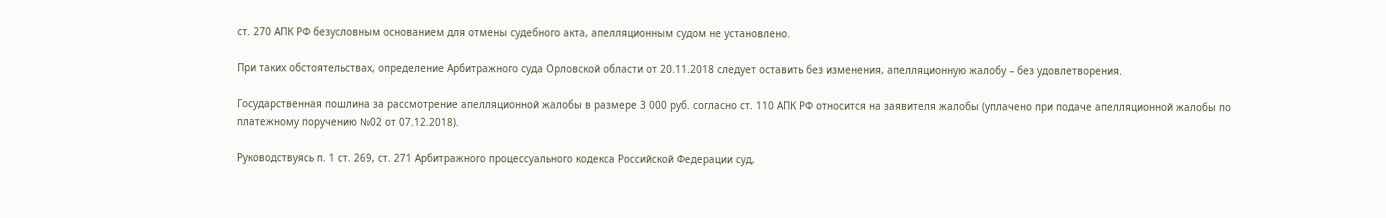ст. 270 АПК РФ безусловным основанием для отмены судебного акта, апелляционным судом не установлено.

При таких обстоятельствах, определение Арбитражного суда Орловской области от 20.11.2018 следует оставить без изменения, апелляционную жалобу – без удовлетворения.

Государственная пошлина за рассмотрение апелляционной жалобы в размере 3 000 руб. согласно ст. 110 АПК РФ относится на заявителя жалобы (уплачено при подаче апелляционной жалобы по платежному поручению №02 от 07.12.2018).

Руководствуясь п. 1 ст. 269, ст. 271 Арбитражного процессуального кодекса Российской Федерации суд,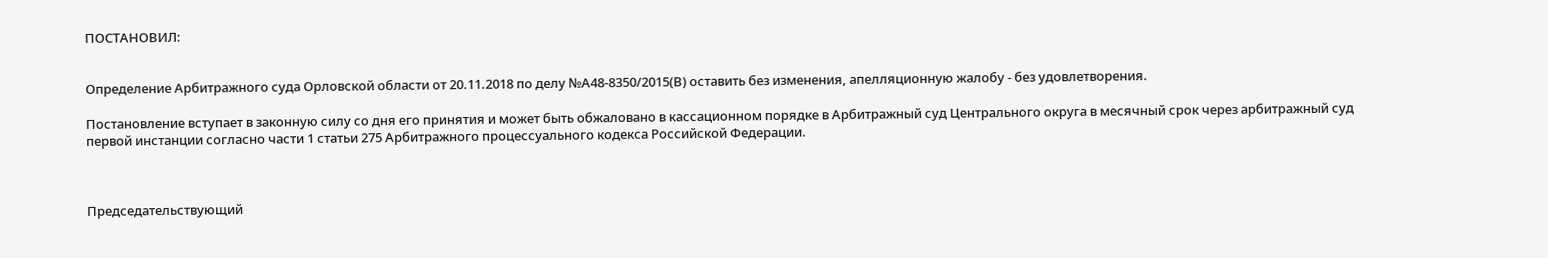ПОСТАНОВИЛ:


Определение Арбитражного суда Орловской области от 20.11.2018 по делу №А48-8350/2015(В) оставить без изменения, апелляционную жалобу - без удовлетворения.

Постановление вступает в законную силу со дня его принятия и может быть обжаловано в кассационном порядке в Арбитражный суд Центрального округа в месячный срок через арбитражный суд первой инстанции согласно части 1 статьи 275 Арбитражного процессуального кодекса Российской Федерации.



Председательствующий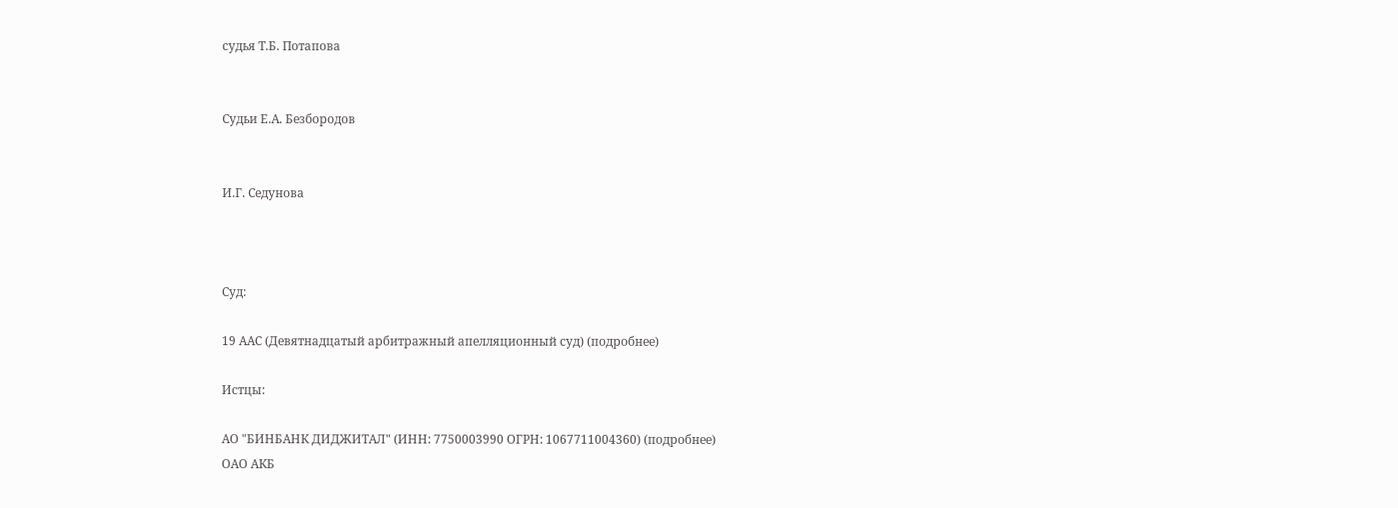судья Т.Б. Потапова


Судьи Е.А. Безбородов


И.Г. Седунова



Суд:

19 ААС (Девятнадцатый арбитражный апелляционный суд) (подробнее)

Истцы:

АО "БИНБАНК ДИДЖИТАЛ" (ИНН: 7750003990 ОГРН: 1067711004360) (подробнее)
ОАО АКБ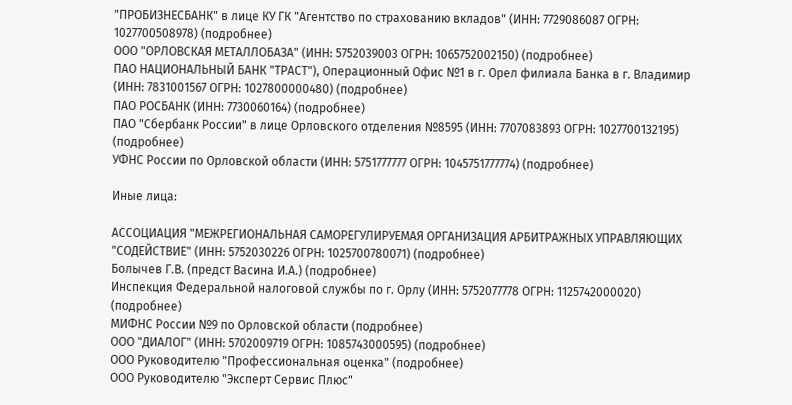"ПРОБИЗНЕСБАНК" в лице КУ ГК "Агентство по страхованию вкладов" (ИНН: 7729086087 ОГРН: 1027700508978) (подробнее)
ООО "ОРЛОВСКАЯ МЕТАЛЛОБАЗА" (ИНН: 5752039003 ОГРН: 1065752002150) (подробнее)
ПАО НАЦИОНАЛЬНЫЙ БАНК "ТРАСТ"), Операционный Офис №1 в г. Орел филиала Банка в г. Владимир (ИНН: 7831001567 ОГРН: 1027800000480) (подробнее)
ПАО РОСБАНК (ИНН: 7730060164) (подробнее)
ПАО "Сбербанк России" в лице Орловского отделения №8595 (ИНН: 7707083893 ОГРН: 1027700132195) (подробнее)
УФНС России по Орловской области (ИНН: 5751777777 ОГРН: 1045751777774) (подробнее)

Иные лица:

АССОЦИАЦИЯ "МЕЖРЕГИОНАЛЬНАЯ САМОРЕГУЛИРУЕМАЯ ОРГАНИЗАЦИЯ АРБИТРАЖНЫХ УПРАВЛЯЮЩИХ "СОДЕЙСТВИЕ" (ИНН: 5752030226 ОГРН: 1025700780071) (подробнее)
Болычев Г.В. (предст Васина И.А.) (подробнее)
Инспекция Федеральной налоговой службы по г. Орлу (ИНН: 5752077778 ОГРН: 1125742000020) (подробнее)
МИФНС России №9 по Орловской области (подробнее)
ООО "ДИАЛОГ" (ИНН: 5702009719 ОГРН: 1085743000595) (подробнее)
ООО Руководителю "Профессиональная оценка" (подробнее)
ООО Руководителю "Эксперт Сервис Плюс"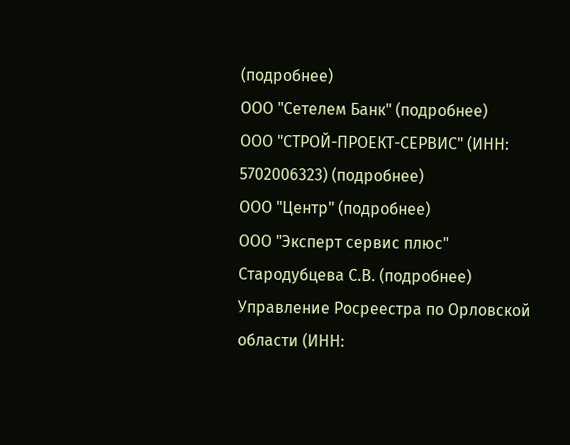(подробнее)
ООО "Сетелем Банк" (подробнее)
ООО "СТРОЙ-ПРОЕКТ-СЕРВИС" (ИНН: 5702006323) (подробнее)
ООО "Центр" (подробнее)
ООО "Эксперт сервис плюс" Стародубцева С.В. (подробнее)
Управление Росреестра по Орловской области (ИНН: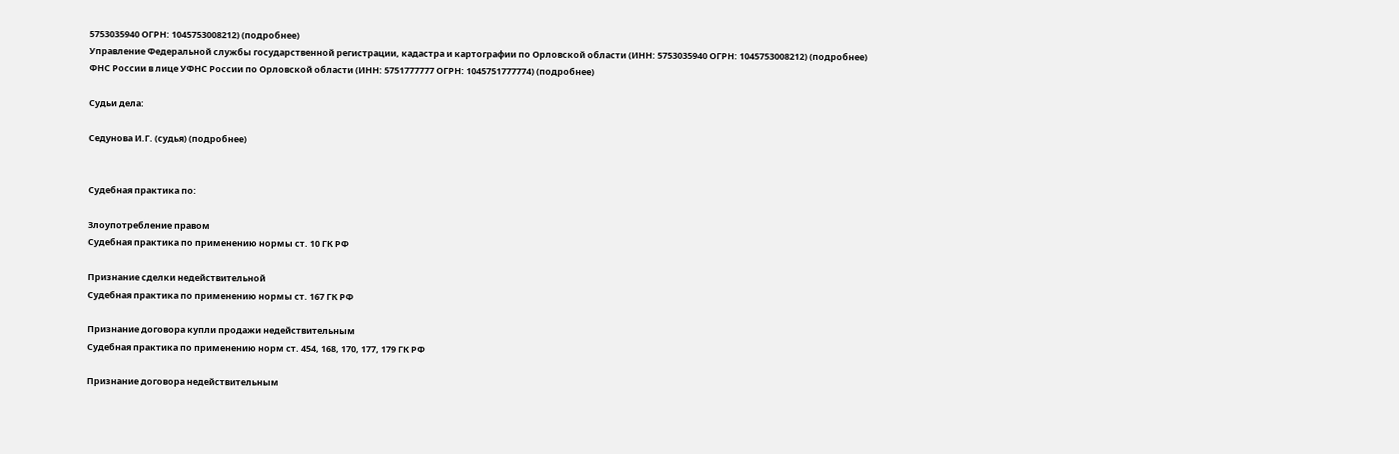5753035940 ОГРН: 1045753008212) (подробнее)
Управление Федеральной службы государственной регистрации, кадастра и картографии по Орловской области (ИНН: 5753035940 ОГРН: 1045753008212) (подробнее)
ФНС России в лице УФНС России по Орловской области (ИНН: 5751777777 ОГРН: 1045751777774) (подробнее)

Судьи дела:

Седунова И.Г. (судья) (подробнее)


Судебная практика по:

Злоупотребление правом
Судебная практика по применению нормы ст. 10 ГК РФ

Признание сделки недействительной
Судебная практика по применению нормы ст. 167 ГК РФ

Признание договора купли продажи недействительным
Судебная практика по применению норм ст. 454, 168, 170, 177, 179 ГК РФ

Признание договора недействительным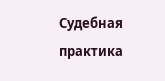Судебная практика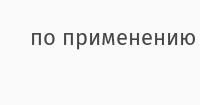по применению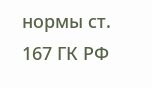нормы ст. 167 ГК РФ